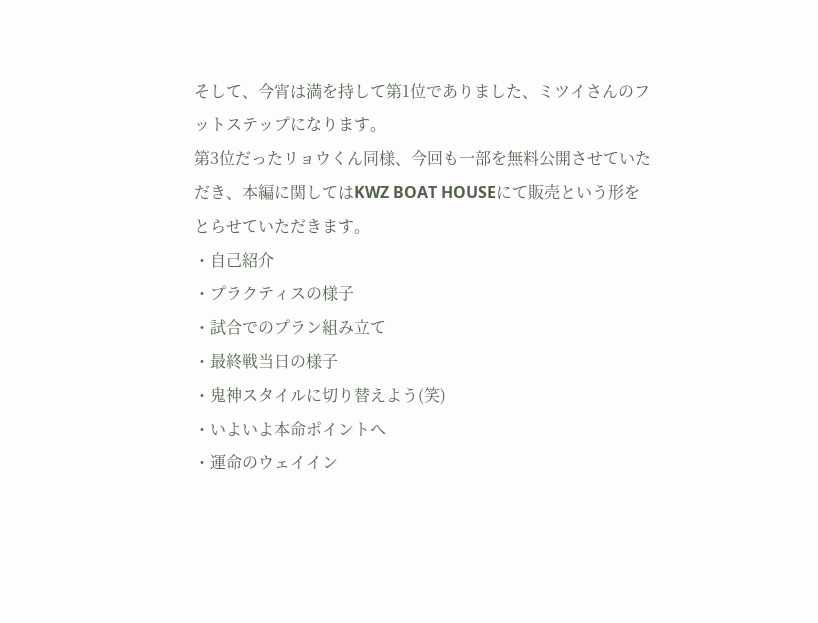そして、今宵は満を持して第1位でありました、ミツイさんのフットステップになります。
第3位だったリョウくん同様、今回も一部を無料公開させていただき、本編に関してはKWZ BOAT HOUSEにて販売という形をとらせていただきます。
・自己紹介
・プラクティスの様子
・試合でのプラン組み立て
・最終戦当日の様子
・鬼神スタイルに切り替えよう(笑)
・いよいよ本命ポイントへ
・運命のウェイイン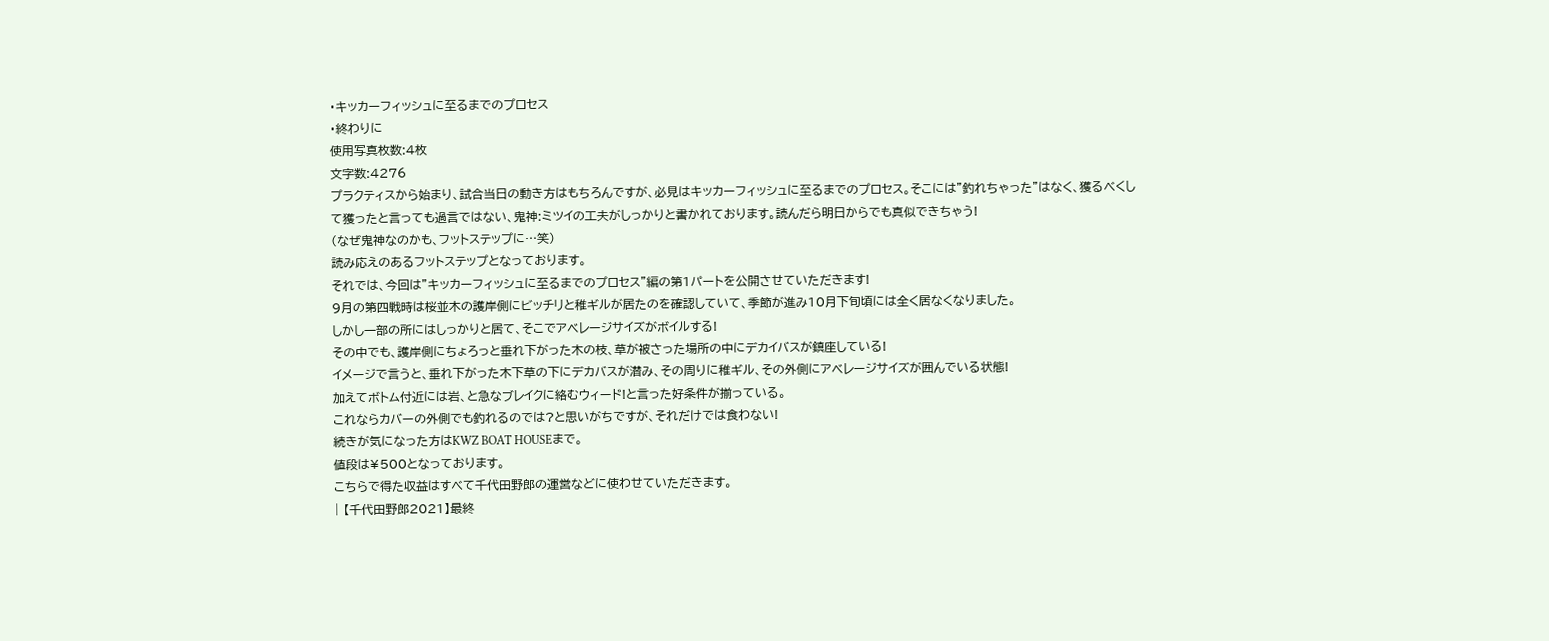・キッカーフィッシュに至るまでのプロセス
・終わりに
使用写真枚数:4枚
文字数:4276
プラクティスから始まり、試合当日の動き方はもちろんですが、必見はキッカーフィッシュに至るまでのプロセス。そこには”釣れちゃった”はなく、獲るべくして獲ったと言っても過言ではない、鬼神:ミツイの工夫がしっかりと書かれております。読んだら明日からでも真似できちゃう!
(なぜ鬼神なのかも、フットステップに…笑)
読み応えのあるフットステップとなっております。
それでは、今回は”キッカーフィッシュに至るまでのプロセス”編の第1パートを公開させていただきます!
9月の第四戦時は桜並木の護岸側にビッチリと稚ギルが居たのを確認していて、季節が進み10月下旬頃には全く居なくなりました。
しかし一部の所にはしっかりと居て、そこでアベレージサイズがボイルする!
その中でも、護岸側にちょろっと垂れ下がった木の枝、草が被さった場所の中にデカイバスが鎮座している!
イメージで言うと、垂れ下がった木下草の下にデカバスが潜み、その周りに稚ギル、その外側にアベレージサイズが囲んでいる状態!
加えてボトム付近には岩、と急なブレイクに絡むウィード!と言った好条件が揃っている。
これならカバーの外側でも釣れるのでは?と思いがちですが、それだけでは食わない!
続きが気になった方はKWZ BOAT HOUSEまで。
値段は¥500となっております。
こちらで得た収益はすべて千代田野郎の運営などに使わせていただきます。
| 【千代田野郎2021】最終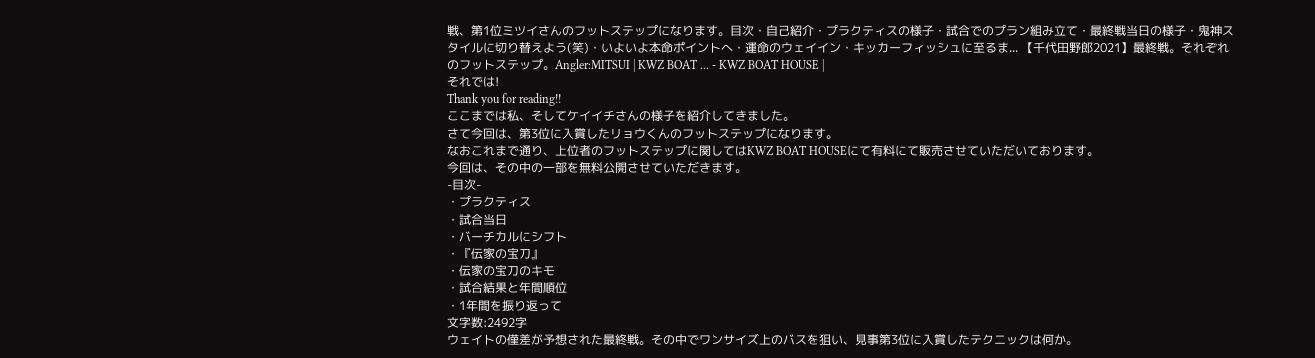戦、第1位ミツイさんのフットステップになります。目次・自己紹介・プラクティスの様子・試合でのプラン組み立て・最終戦当日の様子・鬼神スタイルに切り替えよう(笑)・いよいよ本命ポイントへ・運命のウェイイン・キッカーフィッシュに至るま... 【千代田野郎2021】最終戦。それぞれのフットステップ。Angler:MITSUI | KWZ BOAT ... - KWZ BOAT HOUSE |
それでは!
Thank you for reading!!
ここまでは私、そしてケイイチさんの様子を紹介してきました。
さて今回は、第3位に入賞したリョウくんのフットステップになります。
なおこれまで通り、上位者のフットステップに関してはKWZ BOAT HOUSEにて有料にて販売させていただいております。
今回は、その中の一部を無料公開させていただきます。
-目次-
・プラクティス
・試合当日
・バーチカルにシフト
・『伝家の宝刀』
・伝家の宝刀のキモ
・試合結果と年間順位
・1年間を振り返って
文字数:2492字
ウェイトの僅差が予想された最終戦。その中でワンサイズ上のバスを狙い、見事第3位に入賞したテクニックは何か。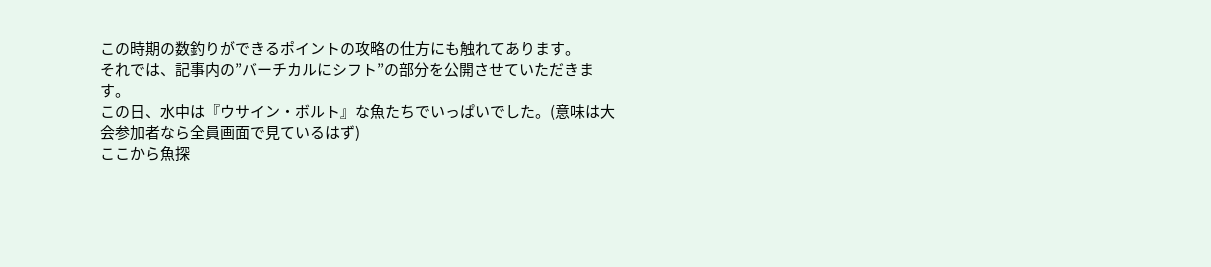この時期の数釣りができるポイントの攻略の仕方にも触れてあります。
それでは、記事内の”バーチカルにシフト”の部分を公開させていただきます。
この日、水中は『ウサイン・ボルト』な魚たちでいっぱいでした。(意味は大会参加者なら全員画面で見ているはず)
ここから魚探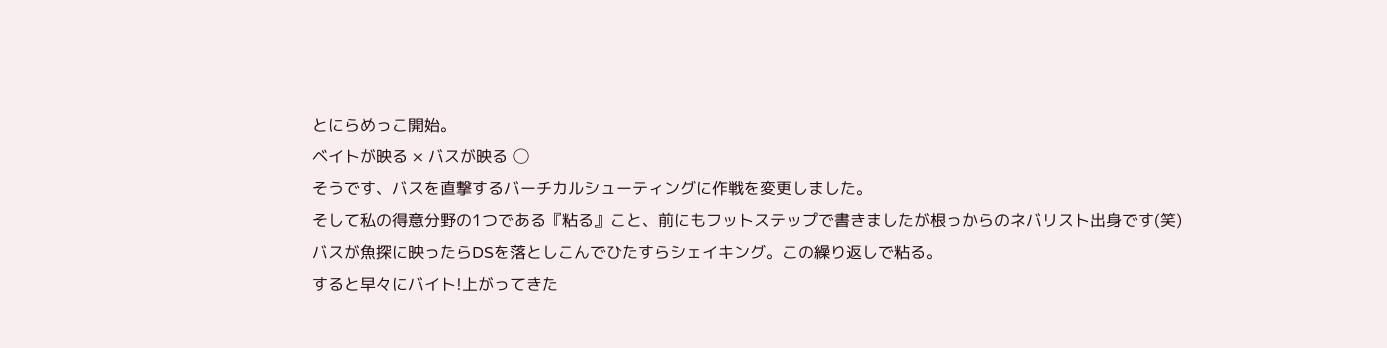とにらめっこ開始。
ベイトが映る × バスが映る ◯
そうです、バスを直撃するバーチカルシューティングに作戦を変更しました。
そして私の得意分野の1つである『粘る』こと、前にもフットステップで書きましたが根っからのネバリスト出身です(笑)
バスが魚探に映ったらDSを落としこんでひたすらシェイキング。この繰り返しで粘る。
すると早々にバイト!上がってきた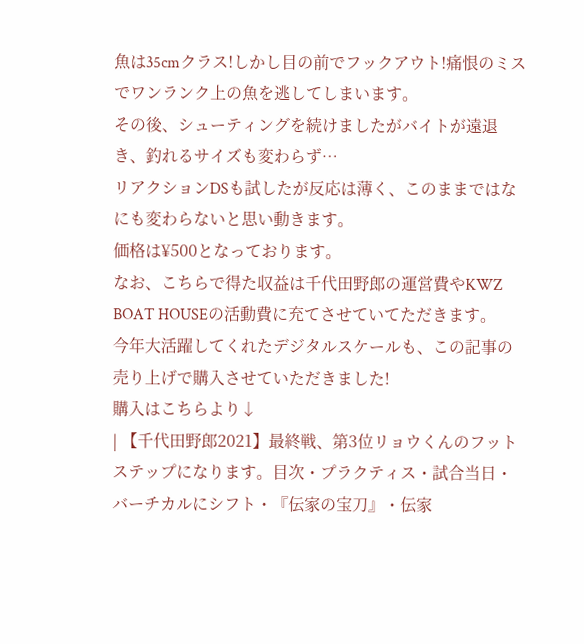魚は35cmクラス!しかし目の前でフックアウト!痛恨のミスでワンランク上の魚を逃してしまいます。
その後、シューティングを続けましたがバイトが遠退き、釣れるサイズも変わらず…
リアクションDSも試したが反応は薄く、このままではなにも変わらないと思い動きます。
価格は¥500となっております。
なお、こちらで得た収益は千代田野郎の運営費やKWZ BOAT HOUSEの活動費に充てさせていてただきます。
今年大活躍してくれたデジタルスケールも、この記事の売り上げで購入させていただきました!
購入はこちらより↓
| 【千代田野郎2021】最終戦、第3位リョウくんのフットステップになります。目次・プラクティス・試合当日・バーチカルにシフト・『伝家の宝刀』・伝家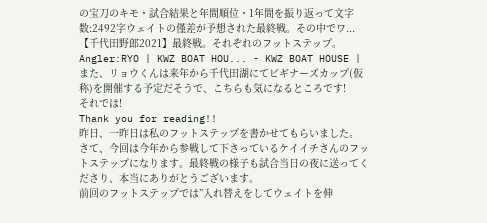の宝刀のキモ・試合結果と年間順位・1年間を振り返って文字数:2492字ウェイトの僅差が予想された最終戦。その中でワ... 【千代田野郎2021】最終戦。それぞれのフットステップ。Angler:RYO | KWZ BOAT HOU... - KWZ BOAT HOUSE |
また、リョウくんは来年から千代田湖にてビギナーズカップ(仮称)を開催する予定だそうで、こちらも気になるところです!
それでは!
Thank you for reading!!
昨日、一昨日は私のフットステップを書かせてもらいました。
さて、今回は今年から参戦して下さっているケイイチさんのフットステップになります。最終戦の様子も試合当日の夜に送ってくださり、本当にありがとうございます。
前回のフットステップでは”入れ替えをしてウェイトを伸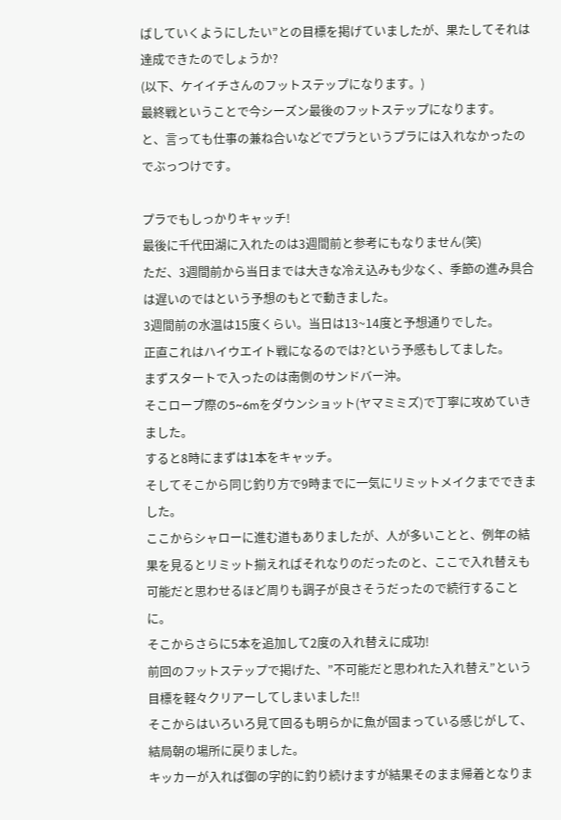ばしていくようにしたい”との目標を掲げていましたが、果たしてそれは達成できたのでしょうか?
(以下、ケイイチさんのフットステップになります。)
最終戦ということで今シーズン最後のフットステップになります。
と、言っても仕事の兼ね合いなどでプラというプラには入れなかったのでぶっつけです。

プラでもしっかりキャッチ!
最後に千代田湖に入れたのは3週間前と参考にもなりません(笑)
ただ、3週間前から当日までは大きな冷え込みも少なく、季節の進み具合は遅いのではという予想のもとで動きました。
3週間前の水温は15度くらい。当日は13~14度と予想通りでした。
正直これはハイウエイト戦になるのでは?という予感もしてました。
まずスタートで入ったのは南側のサンドバー沖。
そこロープ際の5~6mをダウンショット(ヤマミミズ)で丁寧に攻めていきました。
すると8時にまずは1本をキャッチ。
そしてそこから同じ釣り方で9時までに一気にリミットメイクまでできました。
ここからシャローに進む道もありましたが、人が多いことと、例年の結果を見るとリミット揃えればそれなりのだったのと、ここで入れ替えも可能だと思わせるほど周りも調子が良さそうだったので続行することに。
そこからさらに5本を追加して2度の入れ替えに成功!
前回のフットステップで掲げた、”不可能だと思われた入れ替え”という目標を軽々クリアーしてしまいました!!
そこからはいろいろ見て回るも明らかに魚が固まっている感じがして、結局朝の場所に戻りました。
キッカーが入れば御の字的に釣り続けますが結果そのまま帰着となりま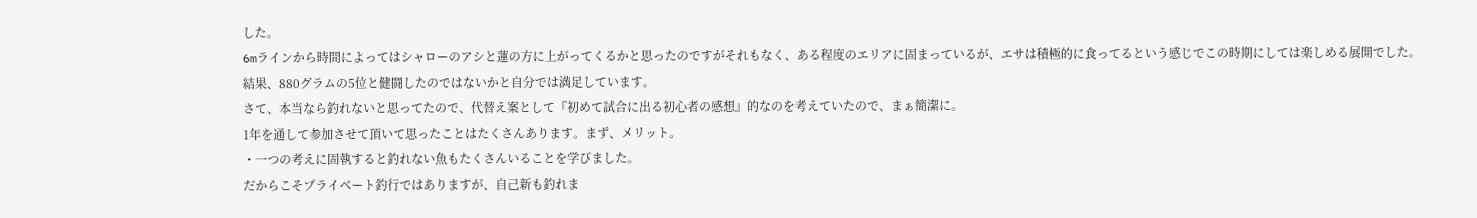した。
6mラインから時間によってはシャローのアシと蓮の方に上がってくるかと思ったのですがそれもなく、ある程度のエリアに固まっているが、エサは積極的に食ってるという感じでこの時期にしては楽しめる展開でした。
結果、880グラムの5位と健闘したのではないかと自分では満足しています。
さて、本当なら釣れないと思ってたので、代替え案として『初めて試合に出る初心者の感想』的なのを考えていたので、まぁ簡潔に。
1年を通して参加させて頂いて思ったことはたくさんあります。まず、メリット。
・一つの考えに固執すると釣れない魚もたくさんいることを学びました。
だからこそプライベート釣行ではありますが、自己新も釣れま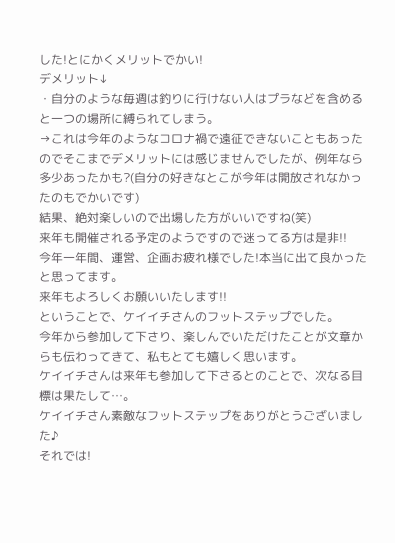した!とにかくメリットでかい!
デメリット↓
・自分のような毎週は釣りに行けない人はプラなどを含めると一つの場所に縛られてしまう。
→これは今年のようなコロナ禍で遠征できないこともあったのでそこまでデメリットには感じませんでしたが、例年なら多少あったかも?(自分の好きなとこが今年は開放されなかったのもでかいです)
結果、絶対楽しいので出場した方がいいですね(笑)
来年も開催される予定のようですので迷ってる方は是非!!
今年一年間、運営、企画お疲れ様でした!本当に出て良かったと思ってます。
来年もよろしくお願いいたします!!
ということで、ケイイチさんのフットステップでした。
今年から参加して下さり、楽しんでいただけたことが文章からも伝わってきて、私もとても嬉しく思います。
ケイイチさんは来年も参加して下さるとのことで、次なる目標は果たして…。
ケイイチさん素敵なフットステップをありがとうございました♪
それでは!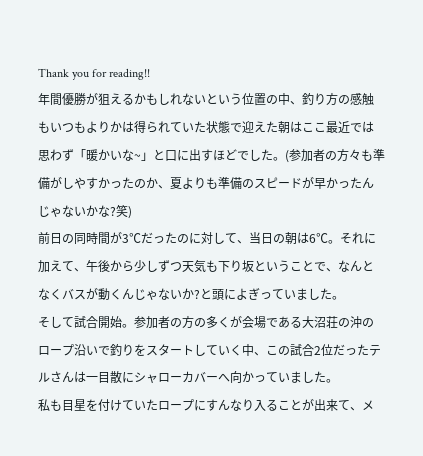Thank you for reading!!
年間優勝が狙えるかもしれないという位置の中、釣り方の感触もいつもよりかは得られていた状態で迎えた朝はここ最近では思わず「暖かいな~」と口に出すほどでした。(参加者の方々も準備がしやすかったのか、夏よりも準備のスピードが早かったんじゃないかな?笑)
前日の同時間が3℃だったのに対して、当日の朝は6℃。それに加えて、午後から少しずつ天気も下り坂ということで、なんとなくバスが動くんじゃないか?と頭によぎっていました。
そして試合開始。参加者の方の多くが会場である大沼荘の沖のロープ沿いで釣りをスタートしていく中、この試合2位だったテルさんは一目散にシャローカバーへ向かっていました。
私も目星を付けていたロープにすんなり入ることが出来て、メ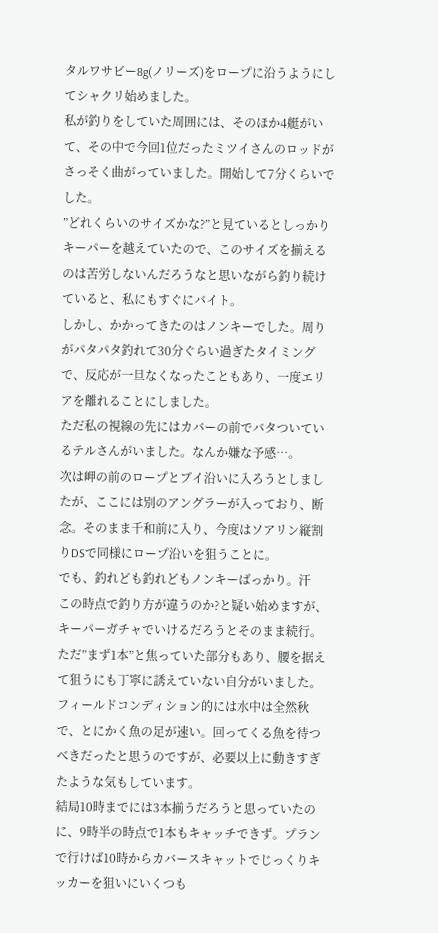タルワサビー8g(ノリーズ)をロープに沿うようにしてシャクリ始めました。
私が釣りをしていた周囲には、そのほか4艇がいて、その中で今回1位だったミツイさんのロッドがさっそく曲がっていました。開始して7分くらいでした。
”どれくらいのサイズかな?”と見ているとしっかりキーパーを越えていたので、このサイズを揃えるのは苦労しないんだろうなと思いながら釣り続けていると、私にもすぐにバイト。
しかし、かかってきたのはノンキーでした。周りがパタパタ釣れて30分ぐらい過ぎたタイミングで、反応が一旦なくなったこともあり、一度エリアを離れることにしました。
ただ私の視線の先にはカバーの前でバタついているテルさんがいました。なんか嫌な予感…。
次は岬の前のロープとブイ沿いに入ろうとしましたが、ここには別のアングラーが入っており、断念。そのまま千和前に入り、今度はソアリン縦割りDSで同様にロープ沿いを狙うことに。
でも、釣れども釣れどもノンキーばっかり。汗
この時点で釣り方が違うのか?と疑い始めますが、キーパーガチャでいけるだろうとそのまま続行。ただ”まず1本”と焦っていた部分もあり、腰を据えて狙うにも丁寧に誘えていない自分がいました。
フィールドコンディション的には水中は全然秋で、とにかく魚の足が速い。回ってくる魚を待つべきだったと思うのですが、必要以上に動きすぎたような気もしています。
結局10時までには3本揃うだろうと思っていたのに、9時半の時点で1本もキャッチできず。プランで行けば10時からカバースキャットでじっくりキッカーを狙いにいくつも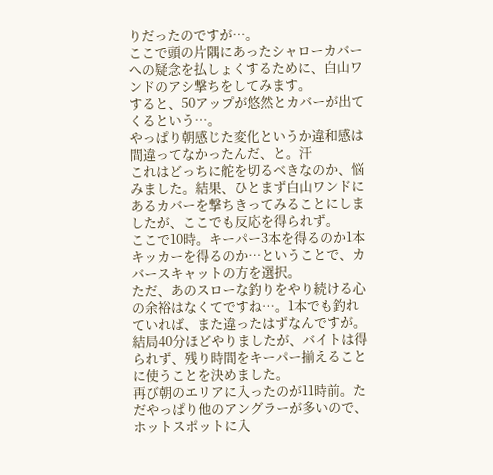りだったのですが…。
ここで頭の片隅にあったシャローカバーへの疑念を払しょくするために、白山ワンドのアシ撃ちをしてみます。
すると、50アップが悠然とカバーが出てくるという…。
やっぱり朝感じた変化というか違和感は間違ってなかったんだ、と。汗
これはどっちに舵を切るべきなのか、悩みました。結果、ひとまず白山ワンドにあるカバーを撃ちきってみることにしましたが、ここでも反応を得られず。
ここで10時。キーパー3本を得るのか1本キッカーを得るのか…ということで、カバースキャットの方を選択。
ただ、あのスローな釣りをやり続ける心の余裕はなくてですね…。1本でも釣れていれば、また違ったはずなんですが。
結局40分ほどやりましたが、バイトは得られず、残り時間をキーパー揃えることに使うことを決めました。
再び朝のエリアに入ったのが11時前。ただやっぱり他のアングラーが多いので、ホットスポットに入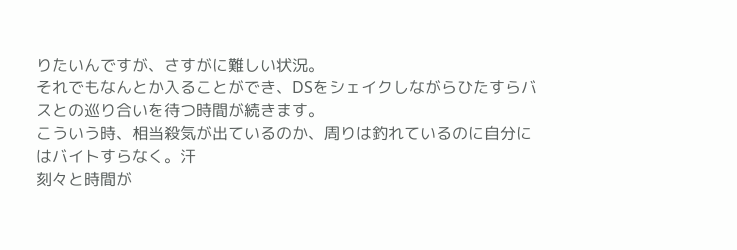りたいんですが、さすがに難しい状況。
それでもなんとか入ることができ、DSをシェイクしながらひたすらバスとの巡り合いを待つ時間が続きます。
こういう時、相当殺気が出ているのか、周りは釣れているのに自分にはバイトすらなく。汗
刻々と時間が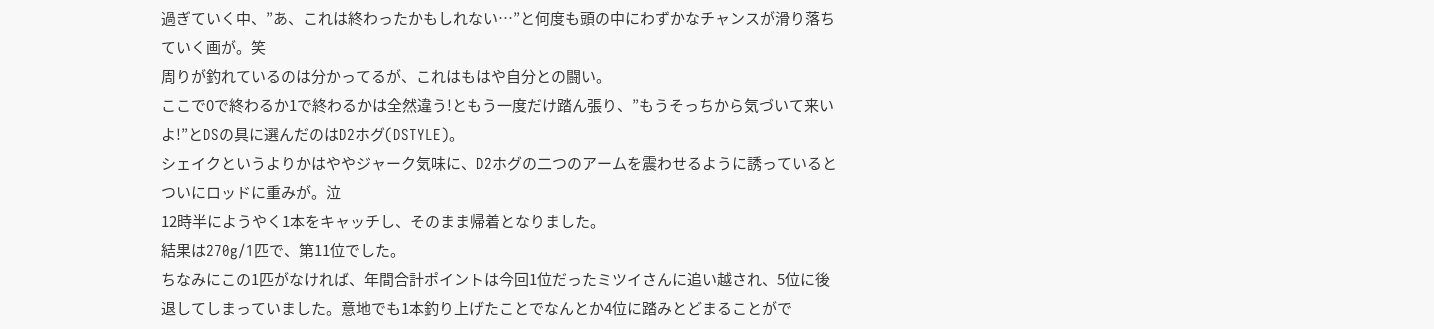過ぎていく中、”あ、これは終わったかもしれない…”と何度も頭の中にわずかなチャンスが滑り落ちていく画が。笑
周りが釣れているのは分かってるが、これはもはや自分との闘い。
ここで0で終わるか1で終わるかは全然違う!ともう一度だけ踏ん張り、”もうそっちから気づいて来いよ!”とDSの具に選んだのはD2ホグ(DSTYLE)。
シェイクというよりかはややジャーク気味に、D2ホグの二つのアームを震わせるように誘っているとついにロッドに重みが。泣
12時半にようやく1本をキャッチし、そのまま帰着となりました。
結果は270g/1匹で、第11位でした。
ちなみにこの1匹がなければ、年間合計ポイントは今回1位だったミツイさんに追い越され、5位に後退してしまっていました。意地でも1本釣り上げたことでなんとか4位に踏みとどまることがで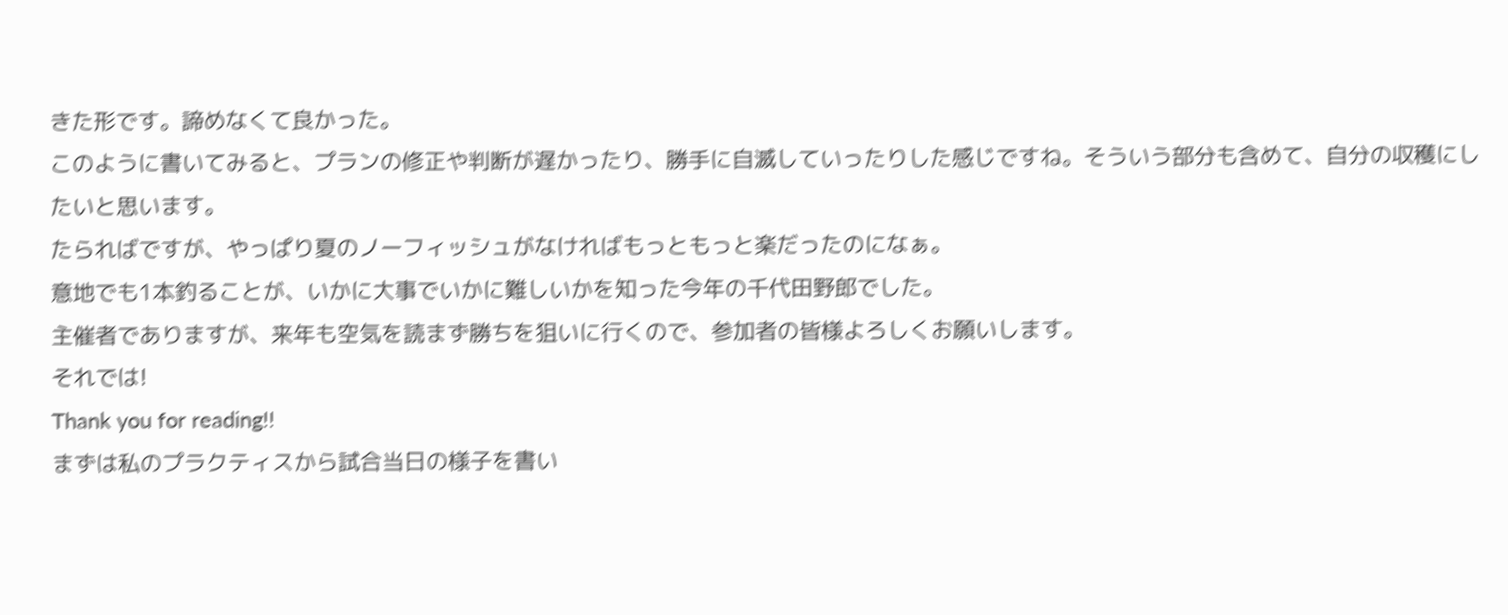きた形です。諦めなくて良かった。
このように書いてみると、プランの修正や判断が遅かったり、勝手に自滅していったりした感じですね。そういう部分も含めて、自分の収穫にしたいと思います。
たらればですが、やっぱり夏のノーフィッシュがなければもっともっと楽だったのになぁ。
意地でも1本釣ることが、いかに大事でいかに難しいかを知った今年の千代田野郎でした。
主催者でありますが、来年も空気を読まず勝ちを狙いに行くので、参加者の皆様よろしくお願いします。
それでは!
Thank you for reading!!
まずは私のプラクティスから試合当日の様子を書い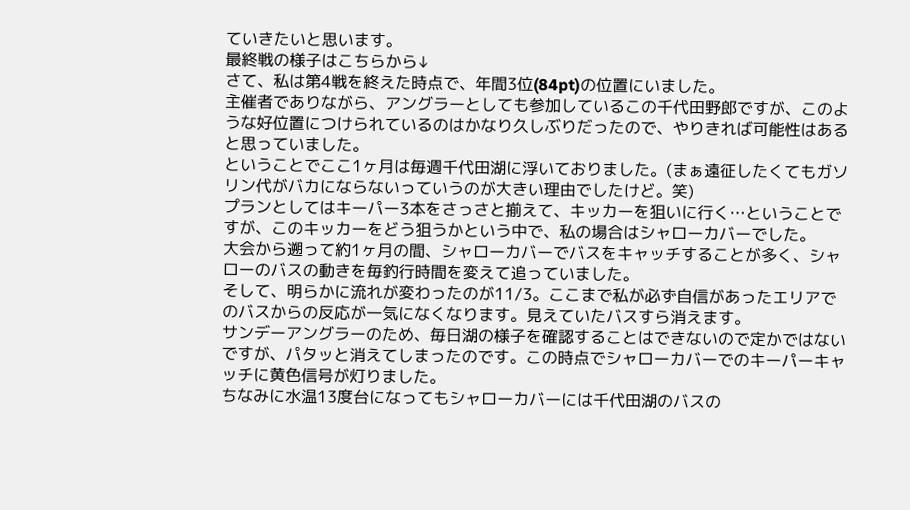ていきたいと思います。
最終戦の様子はこちらから↓
さて、私は第4戦を終えた時点で、年間3位(84pt)の位置にいました。
主催者でありながら、アングラーとしても参加しているこの千代田野郎ですが、このような好位置につけられているのはかなり久しぶりだったので、やりきれば可能性はあると思っていました。
ということでここ1ヶ月は毎週千代田湖に浮いておりました。(まぁ遠征したくてもガソリン代がバカにならないっていうのが大きい理由でしたけど。笑)
プランとしてはキーパー3本をさっさと揃えて、キッカーを狙いに行く…ということですが、このキッカーをどう狙うかという中で、私の場合はシャローカバーでした。
大会から遡って約1ヶ月の間、シャローカバーでバスをキャッチすることが多く、シャローのバスの動きを毎釣行時間を変えて追っていました。
そして、明らかに流れが変わったのが11/3。ここまで私が必ず自信があったエリアでのバスからの反応が一気になくなります。見えていたバスすら消えます。
サンデーアングラーのため、毎日湖の様子を確認することはできないので定かではないですが、パタッと消えてしまったのです。この時点でシャローカバーでのキーパーキャッチに黄色信号が灯りました。
ちなみに水温13度台になってもシャローカバーには千代田湖のバスの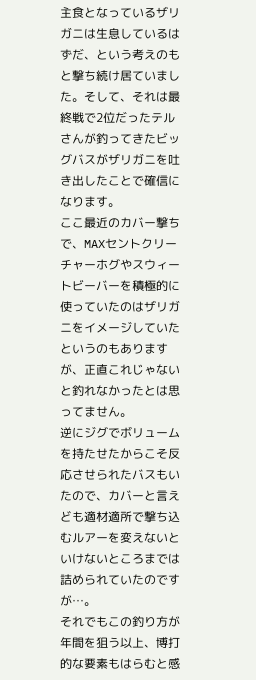主食となっているザリガニは生息しているはずだ、という考えのもと撃ち続け居ていました。そして、それは最終戦で2位だったテルさんが釣ってきたビッグバスがザリガニを吐き出したことで確信になります。
ここ最近のカバー撃ちで、MAXセントクリーチャーホグやスウィートビーバーを積極的に使っていたのはザリガニをイメージしていたというのもありますが、正直これじゃないと釣れなかったとは思ってません。
逆にジグでボリュームを持たせたからこそ反応させられたバスもいたので、カバーと言えども適材適所で撃ち込むルアーを変えないといけないところまでは詰められていたのですが…。
それでもこの釣り方が年間を狙う以上、博打的な要素もはらむと感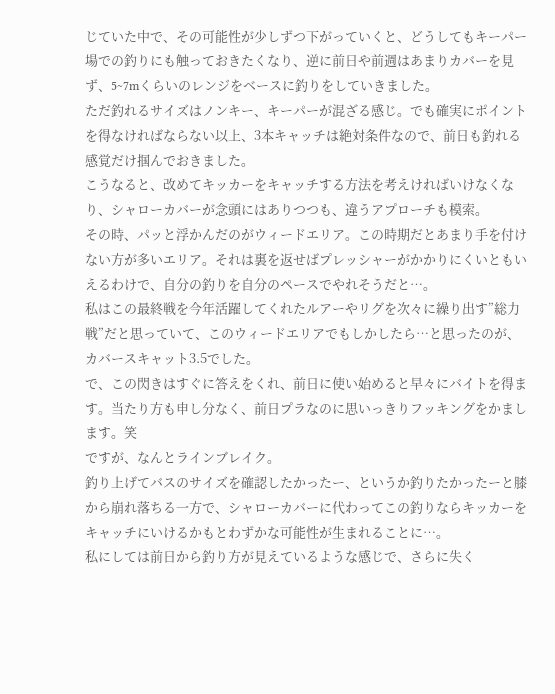じていた中で、その可能性が少しずつ下がっていくと、どうしてもキーパー場での釣りにも触っておきたくなり、逆に前日や前週はあまりカバーを見ず、5~7mくらいのレンジをベースに釣りをしていきました。
ただ釣れるサイズはノンキー、キーパーが混ざる感じ。でも確実にポイントを得なければならない以上、3本キャッチは絶対条件なので、前日も釣れる感覚だけ掴んでおきました。
こうなると、改めてキッカーをキャッチする方法を考えければいけなくなり、シャローカバーが念頭にはありつつも、違うアプローチも模索。
その時、パッと浮かんだのがウィードエリア。この時期だとあまり手を付けない方が多いエリア。それは裏を返せばプレッシャーがかかりにくいともいえるわけで、自分の釣りを自分のペースでやれそうだと…。
私はこの最終戦を今年活躍してくれたルアーやリグを次々に繰り出す”総力戦”だと思っていて、このウィードエリアでもしかしたら…と思ったのが、カバースキャット3.5でした。
で、この閃きはすぐに答えをくれ、前日に使い始めると早々にバイトを得ます。当たり方も申し分なく、前日プラなのに思いっきりフッキングをかまします。笑
ですが、なんとラインブレイク。
釣り上げてバスのサイズを確認したかったー、というか釣りたかったーと膝から崩れ落ちる一方で、シャローカバーに代わってこの釣りならキッカーをキャッチにいけるかもとわずかな可能性が生まれることに…。
私にしては前日から釣り方が見えているような感じで、さらに失く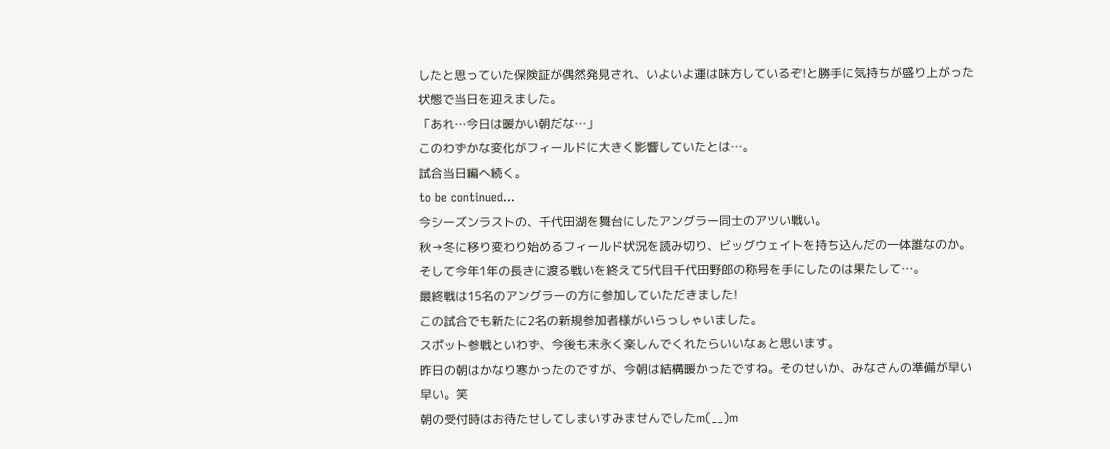したと思っていた保険証が偶然発見され、いよいよ運は味方しているぞ!と勝手に気持ちが盛り上がった状態で当日を迎えました。
「あれ…今日は暖かい朝だな…」
このわずかな変化がフィールドに大きく影響していたとは…。
試合当日編へ続く。
to be continued…
今シーズンラストの、千代田湖を舞台にしたアングラー同士のアツい戦い。
秋→冬に移り変わり始めるフィールド状況を読み切り、ビッグウェイトを持ち込んだの一体誰なのか。
そして今年1年の長きに渡る戦いを終えて5代目千代田野郎の称号を手にしたのは果たして…。
最終戦は15名のアングラーの方に参加していただきました!
この試合でも新たに2名の新規参加者様がいらっしゃいました。
スポット参戦といわず、今後も末永く楽しんでくれたらいいなぁと思います。
昨日の朝はかなり寒かったのですが、今朝は結構暖かったですね。そのせいか、みなさんの準備が早い早い。笑
朝の受付時はお待たせしてしまいすみませんでしたm(__)m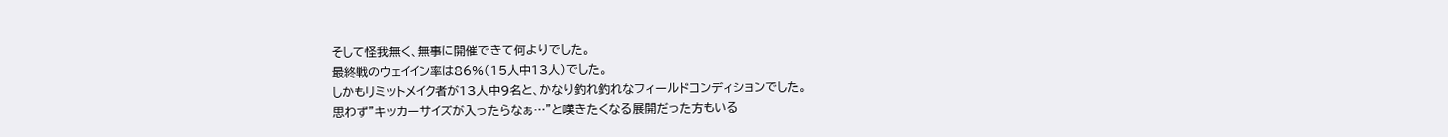そして怪我無く、無事に開催できて何よりでした。
最終戦のウェイイン率は86%(15人中13人)でした。
しかもリミットメイク者が13人中9名と、かなり釣れ釣れなフィールドコンディションでした。
思わず”キッカーサイズが入ったらなぁ…”と嘆きたくなる展開だった方もいる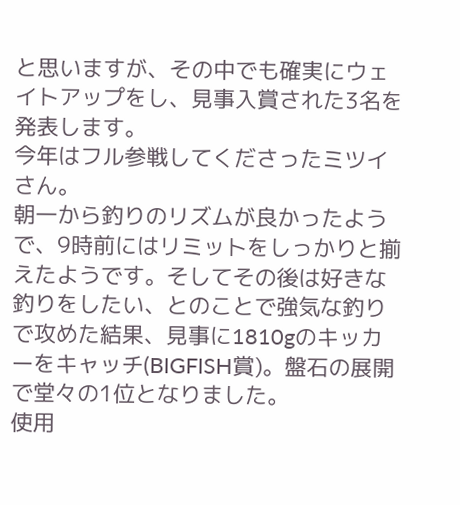と思いますが、その中でも確実にウェイトアップをし、見事入賞された3名を発表します。
今年はフル参戦してくださったミツイさん。
朝一から釣りのリズムが良かったようで、9時前にはリミットをしっかりと揃えたようです。そしてその後は好きな釣りをしたい、とのことで強気な釣りで攻めた結果、見事に1810gのキッカーをキャッチ(BIGFISH賞)。盤石の展開で堂々の1位となりました。
使用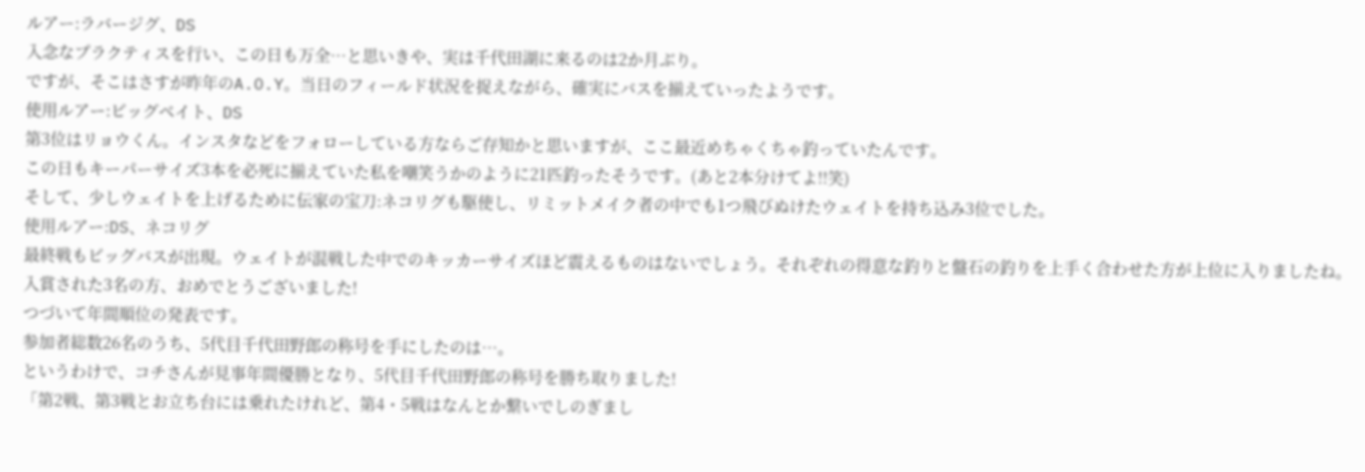ルアー:ラバージグ、DS
入念なプラクティスを行い、この日も万全…と思いきや、実は千代田湖に来るのは2か月ぶり。
ですが、そこはさすが昨年のA.O.Y。当日のフィールド状況を捉えながら、確実にバスを揃えていったようです。
使用ルアー:ビッグベイト、DS
第3位はリョウくん。インスタなどをフォローしている方ならご存知かと思いますが、ここ最近めちゃくちゃ釣っていたんです。
この日もキーパーサイズ3本を必死に揃えていた私を嘲笑うかのように21匹釣ったそうです。(あと2本分けてよ!!笑)
そして、少しウェイトを上げるために伝家の宝刀:ネコリグも駆使し、リミットメイク者の中でも1つ飛びぬけたウェイトを持ち込み3位でした。
使用ルアー:DS、ネコリグ
最終戦もビッグバスが出現。ウェイトが混戦した中でのキッカーサイズほど震えるものはないでしょう。それぞれの得意な釣りと盤石の釣りを上手く合わせた方が上位に入りましたね。
入賞された3名の方、おめでとうございました!
つづいて年間順位の発表です。
参加者総数26名のうち、5代目千代田野郎の称号を手にしたのは…。
というわけで、コチさんが見事年間優勝となり、5代目千代田野郎の称号を勝ち取りました!
「第2戦、第3戦とお立ち台には乗れたけれど、第4・5戦はなんとか繋いでしのぎまし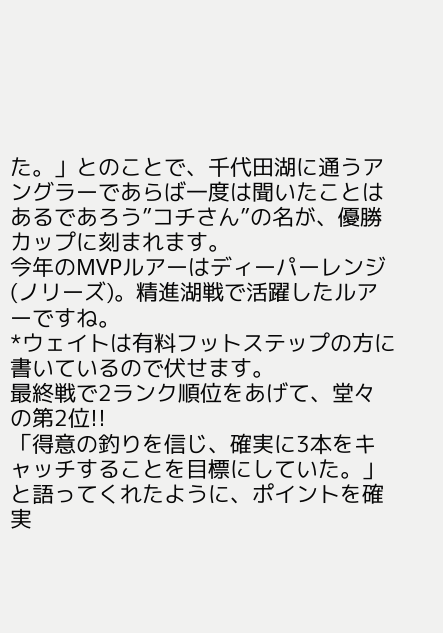た。」とのことで、千代田湖に通うアングラーであらば一度は聞いたことはあるであろう”コチさん”の名が、優勝カップに刻まれます。
今年のMVPルアーはディーパーレンジ(ノリーズ)。精進湖戦で活躍したルアーですね。
*ウェイトは有料フットステップの方に書いているので伏せます。
最終戦で2ランク順位をあげて、堂々の第2位!!
「得意の釣りを信じ、確実に3本をキャッチすることを目標にしていた。」と語ってくれたように、ポイントを確実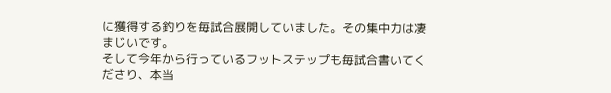に獲得する釣りを毎試合展開していました。その集中力は凄まじいです。
そして今年から行っているフットステップも毎試合書いてくださり、本当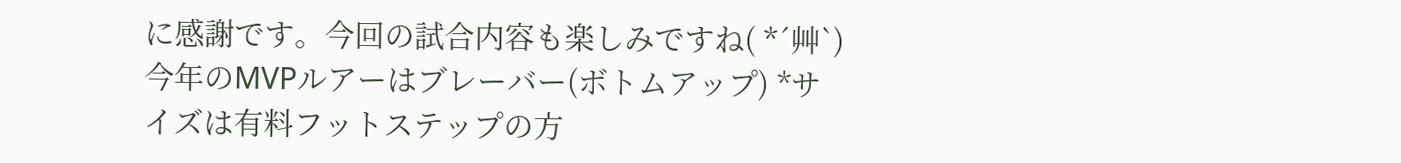に感謝です。今回の試合内容も楽しみですね( *´艸`)
今年のMVPルアーはブレーバー(ボトムアップ) *サイズは有料フットステップの方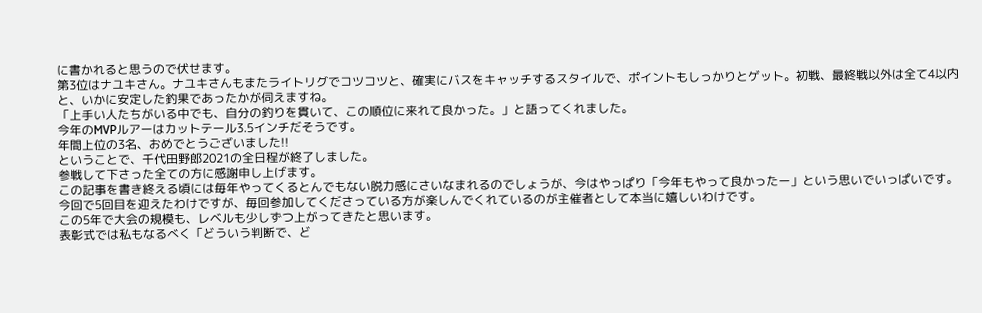に書かれると思うので伏せます。
第3位はナユキさん。ナユキさんもまたライトリグでコツコツと、確実にバスをキャッチするスタイルで、ポイントもしっかりとゲット。初戦、最終戦以外は全て4以内と、いかに安定した釣果であったかが伺えますね。
「上手い人たちがいる中でも、自分の釣りを貫いて、この順位に来れて良かった。」と語ってくれました。
今年のMVPルアーはカットテール3.5インチだそうです。
年間上位の3名、おめでとうございました!!
ということで、千代田野郎2021の全日程が終了しました。
参戦して下さった全ての方に感謝申し上げます。
この記事を書き終える頃には毎年やってくるとんでもない脱力感にさいなまれるのでしょうが、今はやっぱり「今年もやって良かったー」という思いでいっぱいです。
今回で5回目を迎えたわけですが、毎回参加してくださっている方が楽しんでくれているのが主催者として本当に嬉しいわけです。
この5年で大会の規模も、レベルも少しずつ上がってきたと思います。
表彰式では私もなるべく「どういう判断で、ど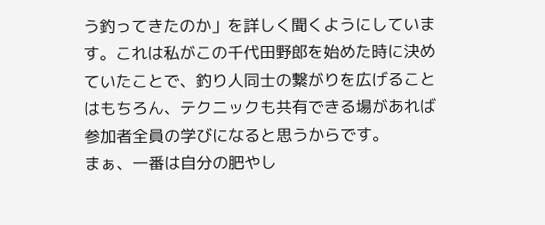う釣ってきたのか」を詳しく聞くようにしています。これは私がこの千代田野郎を始めた時に決めていたことで、釣り人同士の繋がりを広げることはもちろん、テクニックも共有できる場があれば参加者全員の学びになると思うからです。
まぁ、一番は自分の肥やし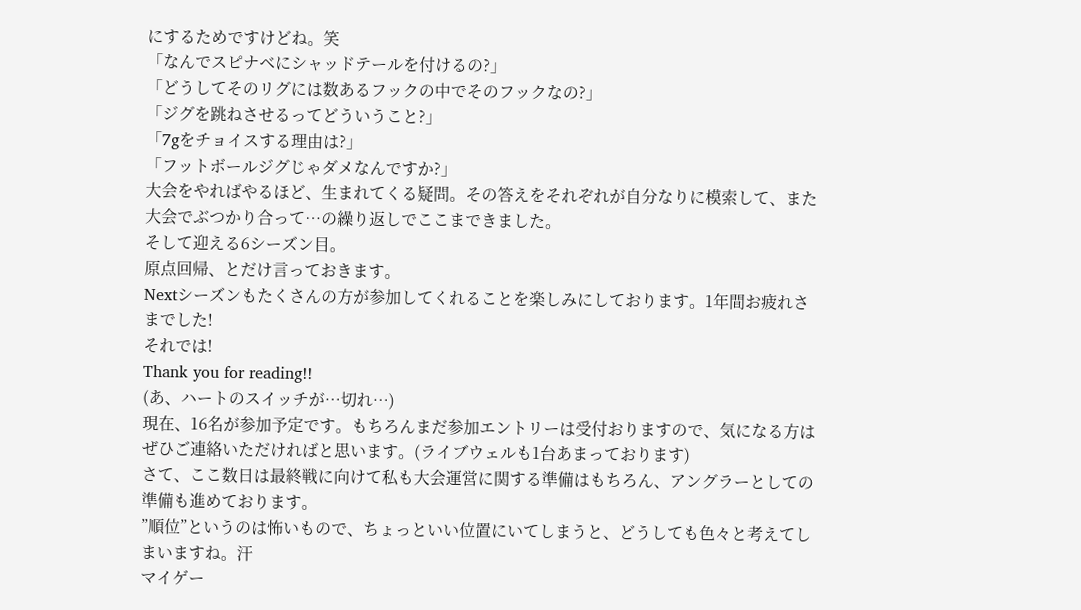にするためですけどね。笑
「なんでスピナベにシャッドテールを付けるの?」
「どうしてそのリグには数あるフックの中でそのフックなの?」
「ジグを跳ねさせるってどういうこと?」
「7gをチョイスする理由は?」
「フットボールジグじゃダメなんですか?」
大会をやればやるほど、生まれてくる疑問。その答えをそれぞれが自分なりに模索して、また大会でぶつかり合って…の繰り返しでここまできました。
そして迎える6シーズン目。
原点回帰、とだけ言っておきます。
Nextシーズンもたくさんの方が参加してくれることを楽しみにしております。1年間お疲れさまでした!
それでは!
Thank you for reading!!
(あ、ハートのスイッチが…切れ…)
現在、16名が参加予定です。もちろんまだ参加エントリーは受付おりますので、気になる方はぜひご連絡いただければと思います。(ライブウェルも1台あまっております)
さて、ここ数日は最終戦に向けて私も大会運営に関する準備はもちろん、アングラーとしての準備も進めております。
”順位”というのは怖いもので、ちょっといい位置にいてしまうと、どうしても色々と考えてしまいますね。汗
マイゲー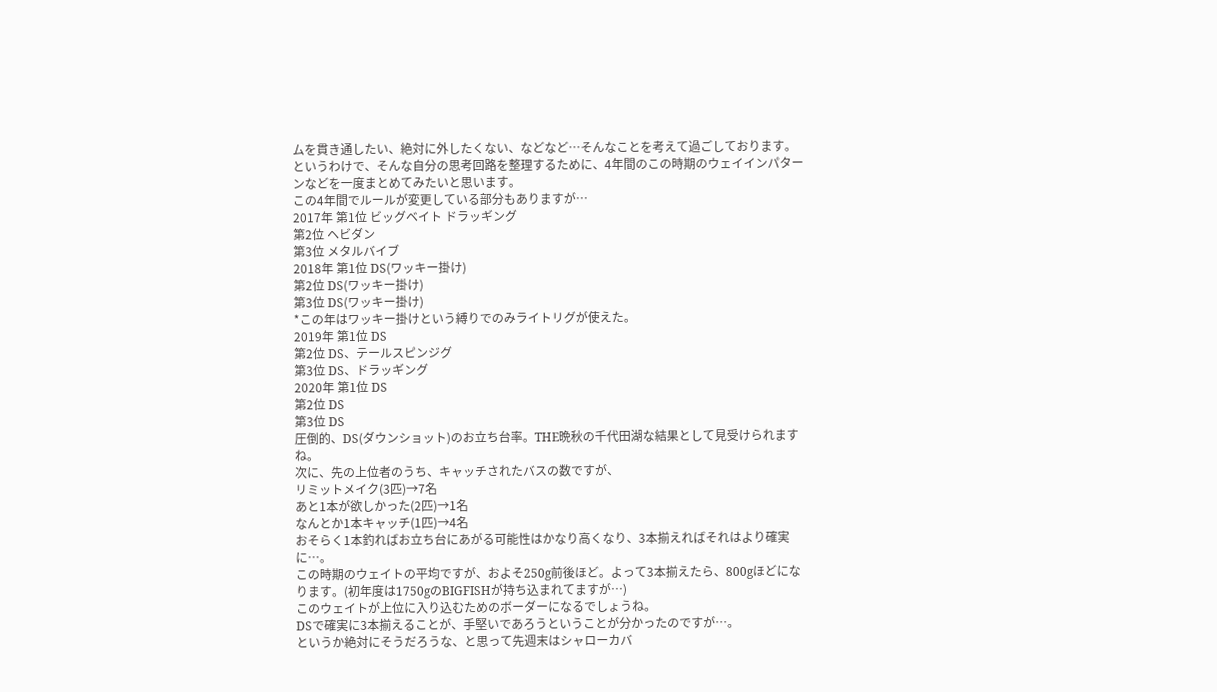ムを貫き通したい、絶対に外したくない、などなど…そんなことを考えて過ごしております。
というわけで、そんな自分の思考回路を整理するために、4年間のこの時期のウェイインパターンなどを一度まとめてみたいと思います。
この4年間でルールが変更している部分もありますが…
2017年 第1位 ビッグベイト ドラッギング
第2位 ヘビダン
第3位 メタルバイブ
2018年 第1位 DS(ワッキー掛け)
第2位 DS(ワッキー掛け)
第3位 DS(ワッキー掛け)
*この年はワッキー掛けという縛りでのみライトリグが使えた。
2019年 第1位 DS
第2位 DS、テールスピンジグ
第3位 DS、ドラッギング
2020年 第1位 DS
第2位 DS
第3位 DS
圧倒的、DS(ダウンショット)のお立ち台率。THE晩秋の千代田湖な結果として見受けられますね。
次に、先の上位者のうち、キャッチされたバスの数ですが、
リミットメイク(3匹)→7名
あと1本が欲しかった(2匹)→1名
なんとか1本キャッチ(1匹)→4名
おそらく1本釣ればお立ち台にあがる可能性はかなり高くなり、3本揃えればそれはより確実に…。
この時期のウェイトの平均ですが、およそ250g前後ほど。よって3本揃えたら、800gほどになります。(初年度は1750gのBIGFISHが持ち込まれてますが…)
このウェイトが上位に入り込むためのボーダーになるでしょうね。
DSで確実に3本揃えることが、手堅いであろうということが分かったのですが…。
というか絶対にそうだろうな、と思って先週末はシャローカバ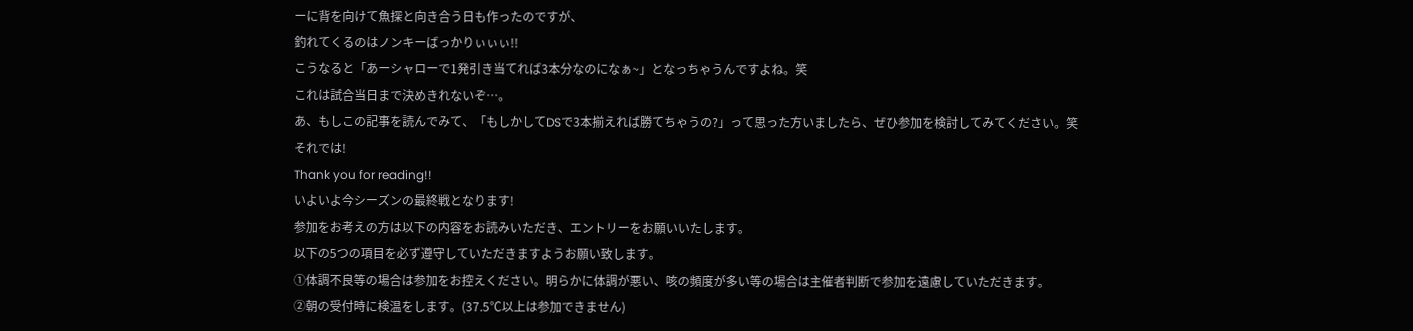ーに背を向けて魚探と向き合う日も作ったのですが、
釣れてくるのはノンキーばっかりぃぃぃ!!
こうなると「あーシャローで1発引き当てれば3本分なのになぁ~」となっちゃうんですよね。笑
これは試合当日まで決めきれないぞ…。
あ、もしこの記事を読んでみて、「もしかしてDSで3本揃えれば勝てちゃうの?」って思った方いましたら、ぜひ参加を検討してみてください。笑
それでは!
Thank you for reading!!
いよいよ今シーズンの最終戦となります!
参加をお考えの方は以下の内容をお読みいただき、エントリーをお願いいたします。
以下の5つの項目を必ず遵守していただきますようお願い致します。
①体調不良等の場合は参加をお控えください。明らかに体調が悪い、咳の頻度が多い等の場合は主催者判断で参加を遠慮していただきます。
②朝の受付時に検温をします。(37.5℃以上は参加できません)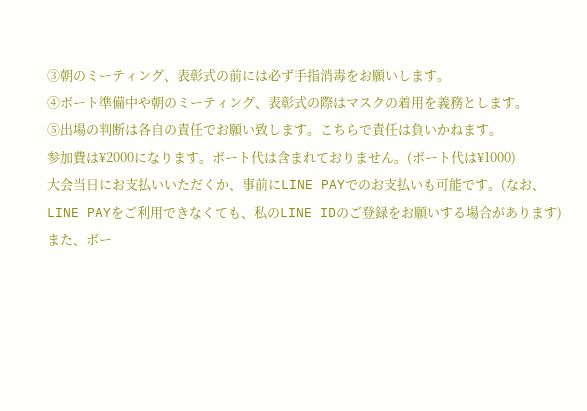③朝のミーティング、表彰式の前には必ず手指消毒をお願いします。
④ボート準備中や朝のミーティング、表彰式の際はマスクの着用を義務とします。
⑤出場の判断は各自の責任でお願い致します。こちらで責任は負いかねます。
参加費は¥2000になります。ボート代は含まれておりません。(ボート代は¥1000)
大会当日にお支払いいただくか、事前にLINE PAYでのお支払いも可能です。(なお、LINE PAYをご利用できなくても、私のLINE IDのご登録をお願いする場合があります)
また、ボー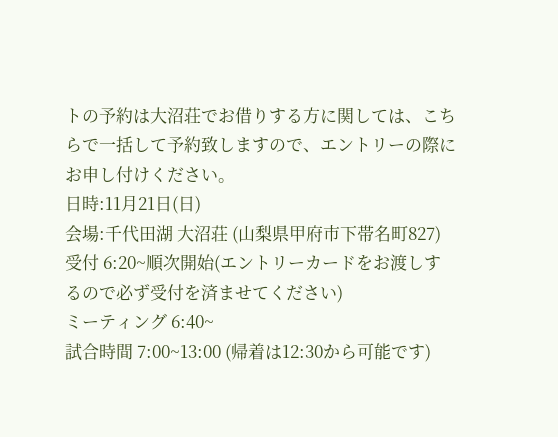トの予約は大沼荘でお借りする方に関しては、こちらで一括して予約致しますので、エントリーの際にお申し付けください。
日時:11月21日(日)
会場:千代田湖 大沼荘 (山梨県甲府市下帯名町827)
受付 6:20~順次開始(エントリーカードをお渡しするので必ず受付を済ませてください)
ミーティング 6:40~
試合時間 7:00~13:00 (帰着は12:30から可能です)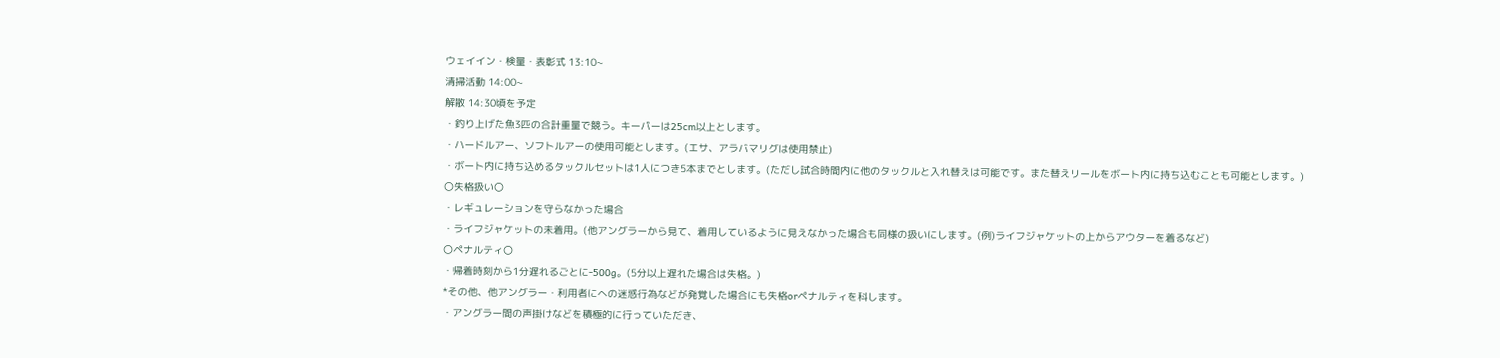ウェイイン・検量・表彰式 13:10~
清掃活動 14:00~
解散 14:30頃を予定
・釣り上げた魚3匹の合計重量で競う。キーパーは25cm以上とします。
・ハードルアー、ソフトルアーの使用可能とします。(エサ、アラバマリグは使用禁止)
・ボート内に持ち込めるタックルセットは1人につき5本までとします。(ただし試合時間内に他のタックルと入れ替えは可能です。また替えリールをボート内に持ち込むことも可能とします。)
〇失格扱い〇
・レギュレーションを守らなかった場合
・ライフジャケットの未着用。(他アングラーから見て、着用しているように見えなかった場合も同様の扱いにします。(例)ライフジャケットの上からアウターを着るなど)
〇ペナルティ〇
・帰着時刻から1分遅れるごとに-500g。(5分以上遅れた場合は失格。)
*その他、他アングラー・利用者にへの迷惑行為などが発覚した場合にも失格orペナルティを科します。
・アングラー間の声掛けなどを積極的に行っていただき、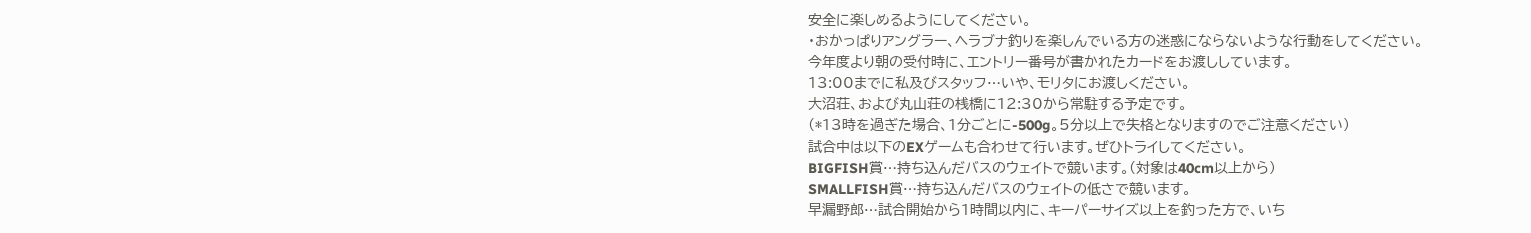安全に楽しめるようにしてください。
・おかっぱりアングラー、ヘラブナ釣りを楽しんでいる方の迷惑にならないような行動をしてください。
今年度より朝の受付時に、エントリー番号が書かれたカードをお渡ししています。
13:00までに私及びスタッフ…いや、モリタにお渡しください。
大沼荘、および丸山荘の桟橋に12:30から常駐する予定です。
(*13時を過ぎた場合、1分ごとに-500g。5分以上で失格となりますのでご注意ください)
試合中は以下のEXゲームも合わせて行います。ぜひトライしてください。
BIGFISH賞…持ち込んだバスのウェイトで競います。(対象は40cm以上から)
SMALLFISH賞…持ち込んだバスのウェイトの低さで競います。
早漏野郎…試合開始から1時間以内に、キーパーサイズ以上を釣った方で、いち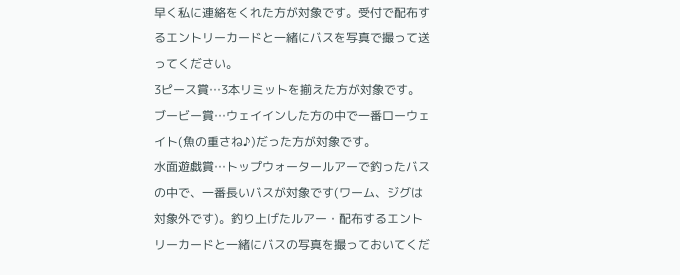早く私に連絡をくれた方が対象です。受付で配布するエントリーカードと一緒にバスを写真で撮って送ってください。
3ピース賞…3本リミットを揃えた方が対象です。
ブービー賞…ウェイインした方の中で一番ローウェイト(魚の重さね♪)だった方が対象です。
水面遊戯賞…トップウォータールアーで釣ったバスの中で、一番長いバスが対象です(ワーム、ジグは対象外です)。釣り上げたルアー・配布するエントリーカードと一緒にバスの写真を撮っておいてくだ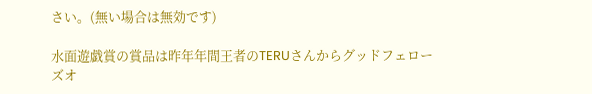さい。(無い場合は無効です)

水面遊戯賞の賞品は昨年年間王者のTERUさんからグッドフェローズオ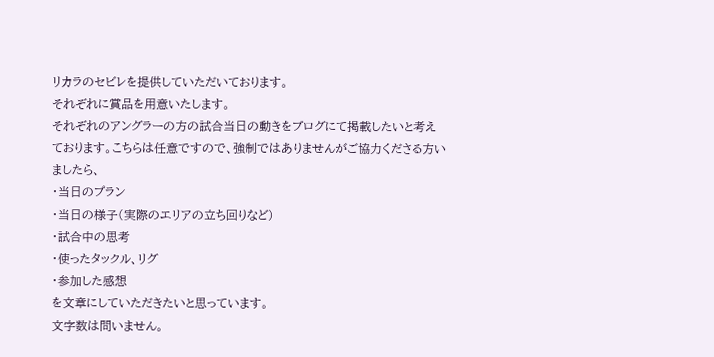リカラのセビレを提供していただいております。
それぞれに賞品を用意いたします。
それぞれのアングラーの方の試合当日の動きをブログにて掲載したいと考えております。こちらは任意ですので、強制ではありませんがご協力くださる方いましたら、
・当日のプラン
・当日の様子(実際のエリアの立ち回りなど)
・試合中の思考
・使ったタックル、リグ
・参加した感想
を文章にしていただきたいと思っています。
文字数は問いません。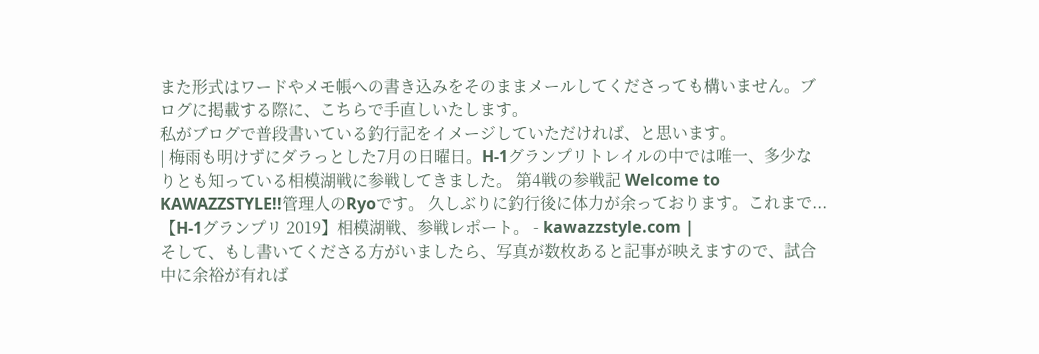また形式はワードやメモ帳への書き込みをそのままメールしてくださっても構いません。ブログに掲載する際に、こちらで手直しいたします。
私がブログで普段書いている釣行記をイメージしていただければ、と思います。
| 梅雨も明けずにダラっとした7月の日曜日。H-1グランプリトレイルの中では唯一、多少なりとも知っている相模湖戦に参戦してきました。 第4戦の参戦記 Welcome to KAWAZZSTYLE!!管理人のRyoです。 久しぶりに釣行後に体力が余っております。これまで... 【H-1グランプリ 2019】相模湖戦、参戦レポート。 - kawazzstyle.com |
そして、もし書いてくださる方がいましたら、写真が数枚あると記事が映えますので、試合中に余裕が有れば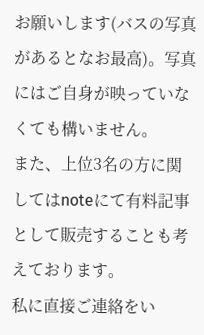お願いします(バスの写真があるとなお最高)。写真にはご自身が映っていなくても構いません。
また、上位3名の方に関してはnoteにて有料記事として販売することも考えております。
私に直接ご連絡をい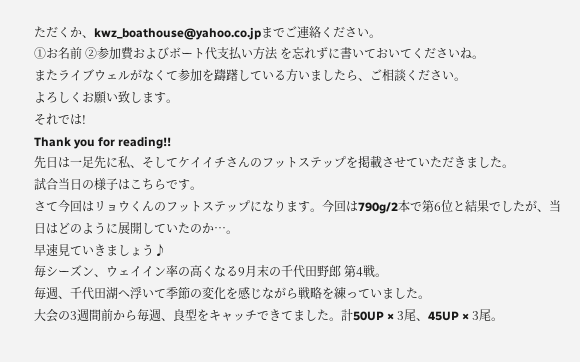ただくか、kwz_boathouse@yahoo.co.jpまでご連絡ください。
①お名前 ②参加費およびボート代支払い方法 を忘れずに書いておいてくださいね。
またライブウェルがなくて参加を躊躇している方いましたら、ご相談ください。
よろしくお願い致します。
それでは!
Thank you for reading!!
先日は一足先に私、そしてケイイチさんのフットステップを掲載させていただきました。
試合当日の様子はこちらです。
さて今回はリョウくんのフットステップになります。今回は790g/2本で第6位と結果でしたが、当日はどのように展開していたのか…。
早速見ていきましょう♪
毎シーズン、ウェイイン率の高くなる9月末の千代田野郎 第4戦。
毎週、千代田湖へ浮いて季節の変化を感じながら戦略を練っていました。
大会の3週間前から毎週、良型をキャッチできてました。計50UP × 3尾、45UP × 3尾。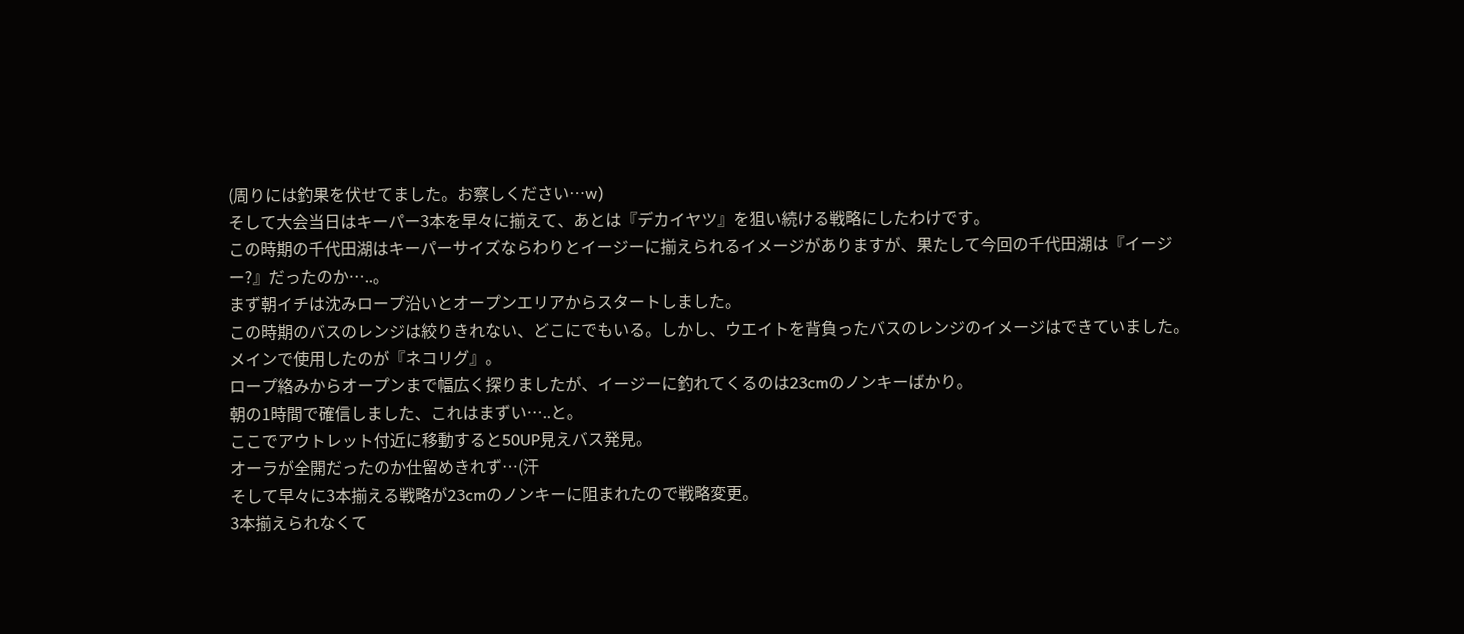(周りには釣果を伏せてました。お察しください…w)
そして大会当日はキーパー3本を早々に揃えて、あとは『デカイヤツ』を狙い続ける戦略にしたわけです。
この時期の千代田湖はキーパーサイズならわりとイージーに揃えられるイメージがありますが、果たして今回の千代田湖は『イージー?』だったのか…..。
まず朝イチは沈みロープ沿いとオープンエリアからスタートしました。
この時期のバスのレンジは絞りきれない、どこにでもいる。しかし、ウエイトを背負ったバスのレンジのイメージはできていました。
メインで使用したのが『ネコリグ』。
ロープ絡みからオープンまで幅広く探りましたが、イージーに釣れてくるのは23cmのノンキーばかり。
朝の1時間で確信しました、これはまずい…..と。
ここでアウトレット付近に移動すると50UP見えバス発見。
オーラが全開だったのか仕留めきれず…(汗
そして早々に3本揃える戦略が23cmのノンキーに阻まれたので戦略変更。
3本揃えられなくて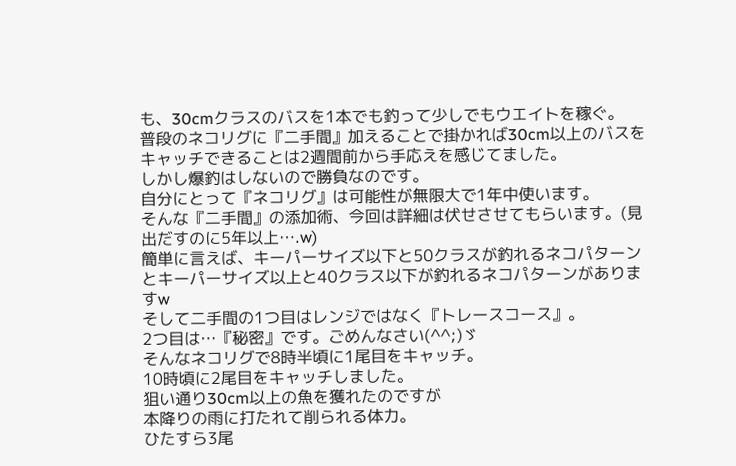も、30cmクラスのバスを1本でも釣って少しでもウエイトを稼ぐ。
普段のネコリグに『二手間』加えることで掛かれば30cm以上のバスをキャッチできることは2週間前から手応えを感じてました。
しかし爆釣はしないので勝負なのです。
自分にとって『ネコリグ』は可能性が無限大で1年中使います。
そんな『二手間』の添加術、今回は詳細は伏せさせてもらいます。(見出だすのに5年以上….w)
簡単に言えば、キーパーサイズ以下と50クラスが釣れるネコパターンとキーパーサイズ以上と40クラス以下が釣れるネコパターンがありますw
そして二手間の1つ目はレンジではなく『トレースコース』。
2つ目は…『秘密』です。ごめんなさい(^^;)ゞ
そんなネコリグで8時半頃に1尾目をキャッチ。
10時頃に2尾目をキャッチしました。
狙い通り30cm以上の魚を獲れたのですが
本降りの雨に打たれて削られる体力。
ひたすら3尾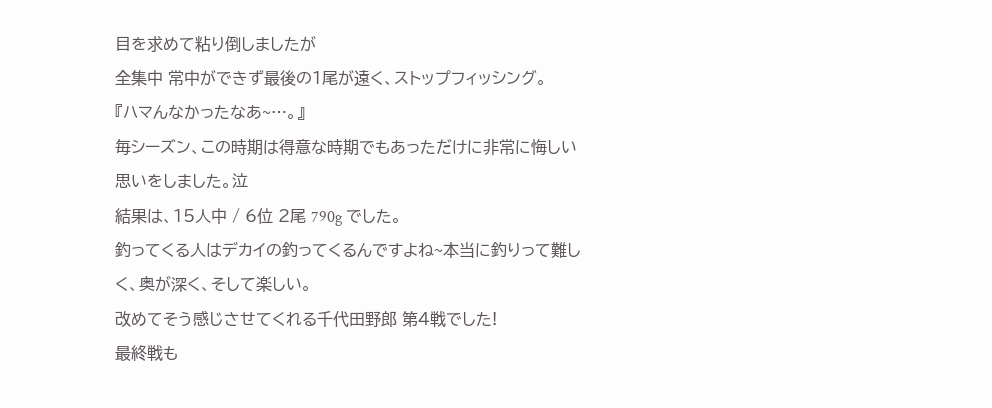目を求めて粘り倒しましたが
全集中 常中ができず最後の1尾が遠く、ストップフィッシング。
『ハマんなかったなあ~…。』
毎シーズン、この時期は得意な時期でもあっただけに非常に悔しい思いをしました。泣
結果は、15人中 / 6位 2尾 790g でした。
釣ってくる人はデカイの釣ってくるんですよね~本当に釣りって難しく、奥が深く、そして楽しい。
改めてそう感じさせてくれる千代田野郎 第4戦でした!
最終戦も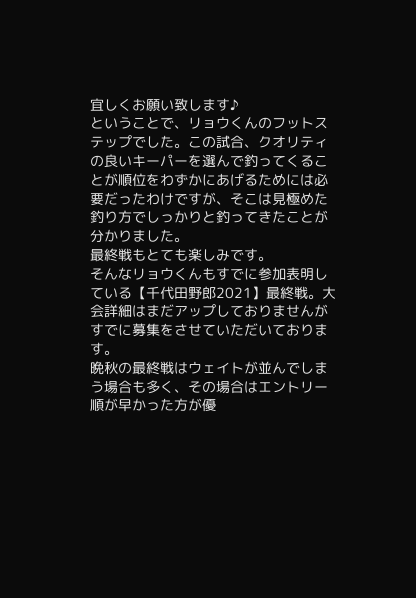宜しくお願い致します♪
ということで、リョウくんのフットステップでした。この試合、クオリティの良いキーパーを選んで釣ってくることが順位をわずかにあげるためには必要だったわけですが、そこは見極めた釣り方でしっかりと釣ってきたことが分かりました。
最終戦もとても楽しみです。
そんなリョウくんもすでに参加表明している【千代田野郎2021】最終戦。大会詳細はまだアップしておりませんがすでに募集をさせていただいております。
晩秋の最終戦はウェイトが並んでしまう場合も多く、その場合はエントリー順が早かった方が優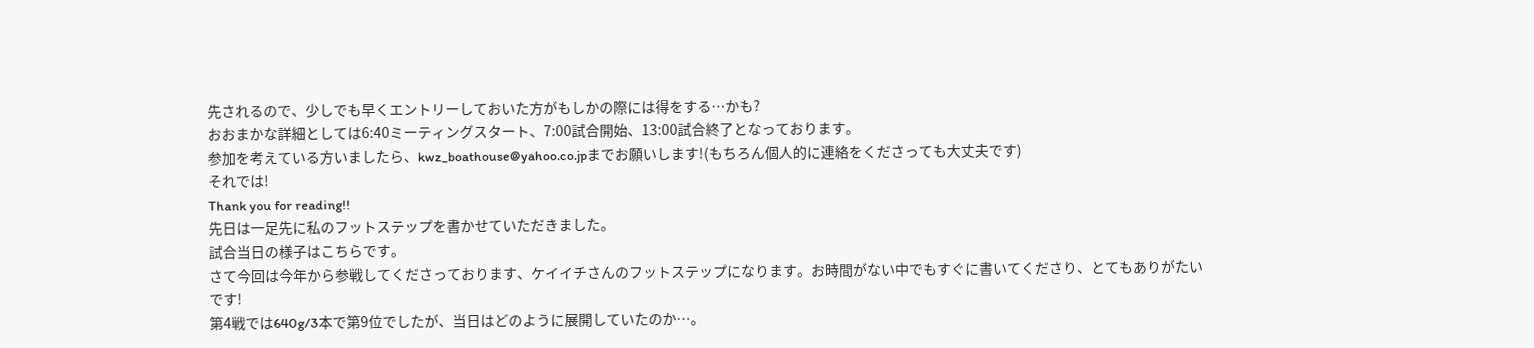先されるので、少しでも早くエントリーしておいた方がもしかの際には得をする…かも?
おおまかな詳細としては6:40ミーティングスタート、7:00試合開始、13:00試合終了となっております。
参加を考えている方いましたら、kwz_boathouse@yahoo.co.jpまでお願いします!(もちろん個人的に連絡をくださっても大丈夫です)
それでは!
Thank you for reading!!
先日は一足先に私のフットステップを書かせていただきました。
試合当日の様子はこちらです。
さて今回は今年から参戦してくださっております、ケイイチさんのフットステップになります。お時間がない中でもすぐに書いてくださり、とてもありがたいです!
第4戦では640g/3本で第9位でしたが、当日はどのように展開していたのか…。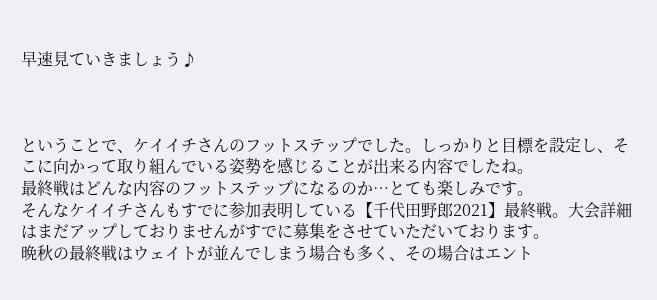早速見ていきましょう♪



ということで、ケイイチさんのフットステップでした。しっかりと目標を設定し、そこに向かって取り組んでいる姿勢を感じることが出来る内容でしたね。
最終戦はどんな内容のフットステップになるのか…とても楽しみです。
そんなケイイチさんもすでに参加表明している【千代田野郎2021】最終戦。大会詳細はまだアップしておりませんがすでに募集をさせていただいております。
晩秋の最終戦はウェイトが並んでしまう場合も多く、その場合はエント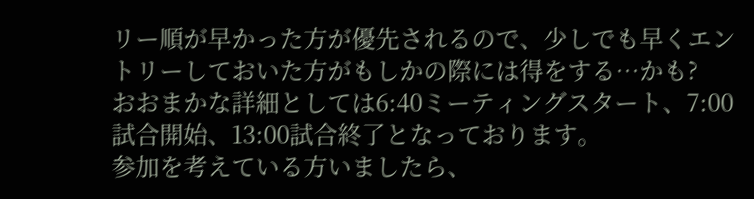リー順が早かった方が優先されるので、少しでも早くエントリーしておいた方がもしかの際には得をする…かも?
おおまかな詳細としては6:40ミーティングスタート、7:00試合開始、13:00試合終了となっております。
参加を考えている方いましたら、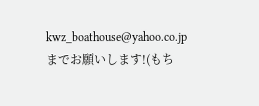kwz_boathouse@yahoo.co.jpまでお願いします!(もち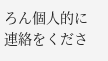ろん個人的に連絡をくださ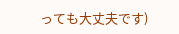っても大丈夫です)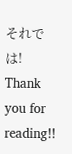それでは!
Thank you for reading!!